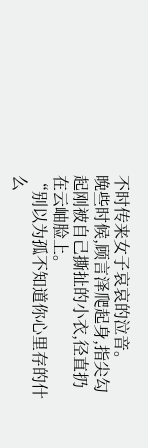不时传来女子哀哀的泣音。
晚些时候,顾言泽爬起身,指尖勾起刚被自己撕扯的小衣,径直扔在云岫脸上。
“别以为孤不知道你心里存的什么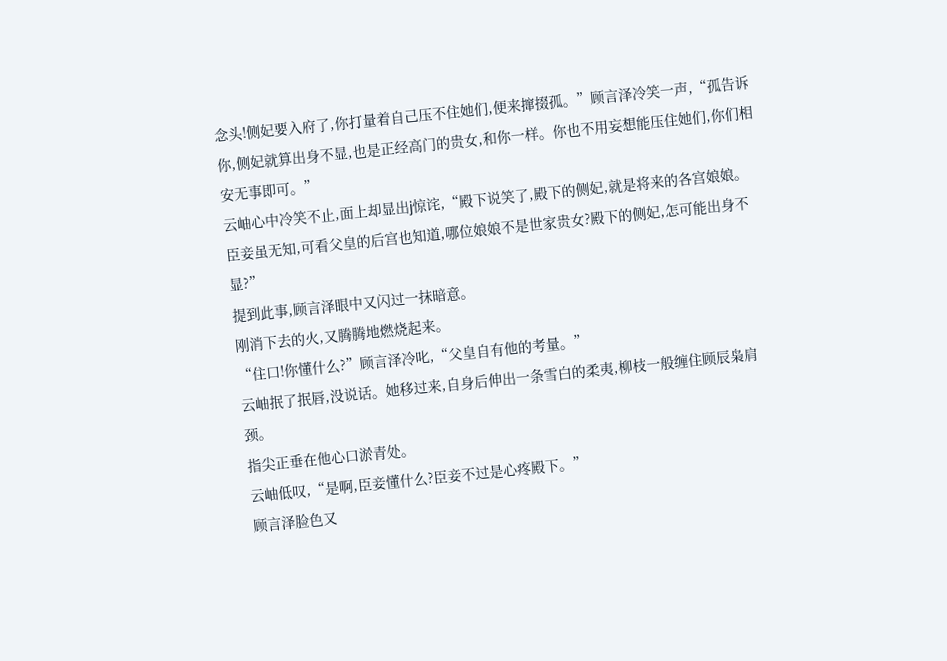念头!侧妃要入府了,你打量着自己压不住她们,便来撺掇孤。”顾言泽冷笑一声,“孤告诉你,侧妃就算出身不显,也是正经高门的贵女,和你一样。你也不用妄想能压住她们,你们相安无事即可。”
云岫心中冷笑不止,面上却显出j惊诧,“殿下说笑了,殿下的侧妃,就是将来的各宫娘娘。臣妾虽无知,可看父皇的后宫也知道,哪位娘娘不是世家贵女?殿下的侧妃,怎可能出身不显?”
提到此事,顾言泽眼中又闪过一抹暗意。
刚消下去的火,又腾腾地燃烧起来。
“住口!你懂什么?”顾言泽冷叱,“父皇自有他的考量。”
云岫抿了抿唇,没说话。她移过来,自身后伸出一条雪白的柔夷,柳枝一般缠住顾辰枭肩颈。
指尖正垂在他心口淤青处。
云岫低叹,“是啊,臣妾懂什么?臣妾不过是心疼殿下。”
顾言泽脸色又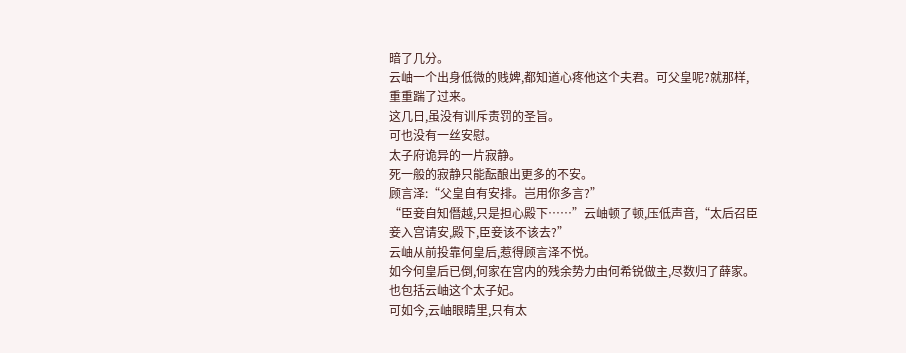暗了几分。
云岫一个出身低微的贱婢,都知道心疼他这个夫君。可父皇呢?就那样,重重踹了过来。
这几日,虽没有训斥责罚的圣旨。
可也没有一丝安慰。
太子府诡异的一片寂静。
死一般的寂静只能酝酿出更多的不安。
顾言泽:“父皇自有安排。岂用你多言?”
“臣妾自知僭越,只是担心殿下……”云岫顿了顿,压低声音,“太后召臣妾入宫请安,殿下,臣妾该不该去?”
云岫从前投靠何皇后,惹得顾言泽不悦。
如今何皇后已倒,何家在宫内的残余势力由何希锐做主,尽数归了薛家。
也包括云岫这个太子妃。
可如今,云岫眼睛里,只有太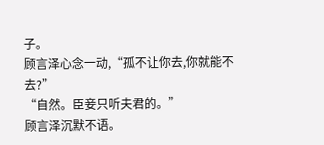子。
顾言泽心念一动,“孤不让你去,你就能不去?”
“自然。臣妾只听夫君的。”
顾言泽沉默不语。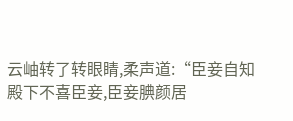云岫转了转眼睛,柔声道:“臣妾自知殿下不喜臣妾,臣妾腆颜居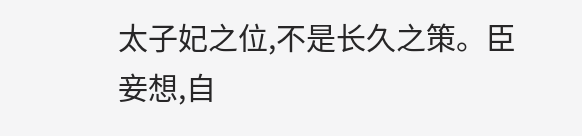太子妃之位,不是长久之策。臣妾想,自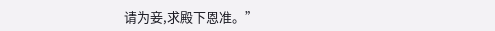请为妾,求殿下恩准。”